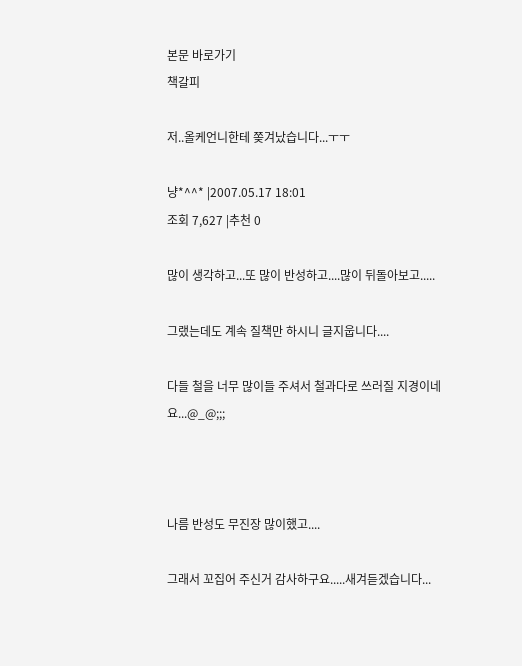본문 바로가기
책갈피

저..올케언니한테 쫒겨났습니다...ㅜㅜ

냥*^^* |2007.05.17 18:01
조회 7,627 |추천 0

많이 생각하고...또 많이 반성하고....많이 뒤돌아보고.....

그랬는데도 계속 질책만 하시니 글지웁니다....

다들 철을 너무 많이들 주셔서 철과다로 쓰러질 지경이네요...@_@;;;



나름 반성도 무진장 많이했고....

그래서 꼬집어 주신거 감사하구요.....새겨듣겠습니다...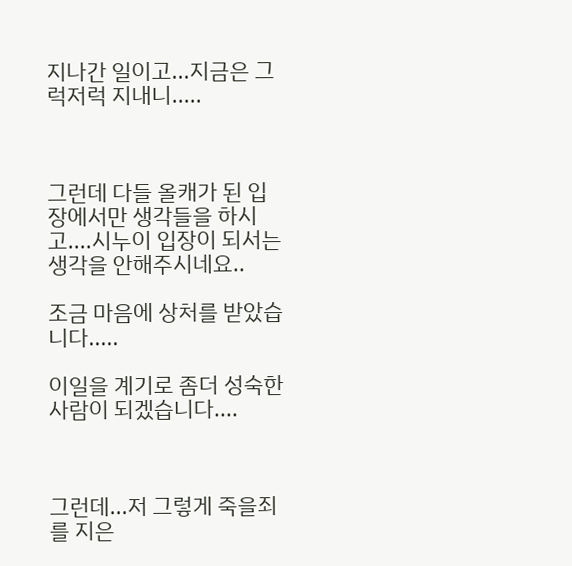지나간 일이고...지금은 그럭저럭 지내니.....



그런데 다들 올캐가 된 입장에서만 생각들을 하시고....시누이 입장이 되서는 생각을 안해주시네요..

조금 마음에 상처를 받았습니다.....

이일을 계기로 좀더 성숙한 사람이 되겠습니다....



그런데...저 그렇게 죽을죄를 지은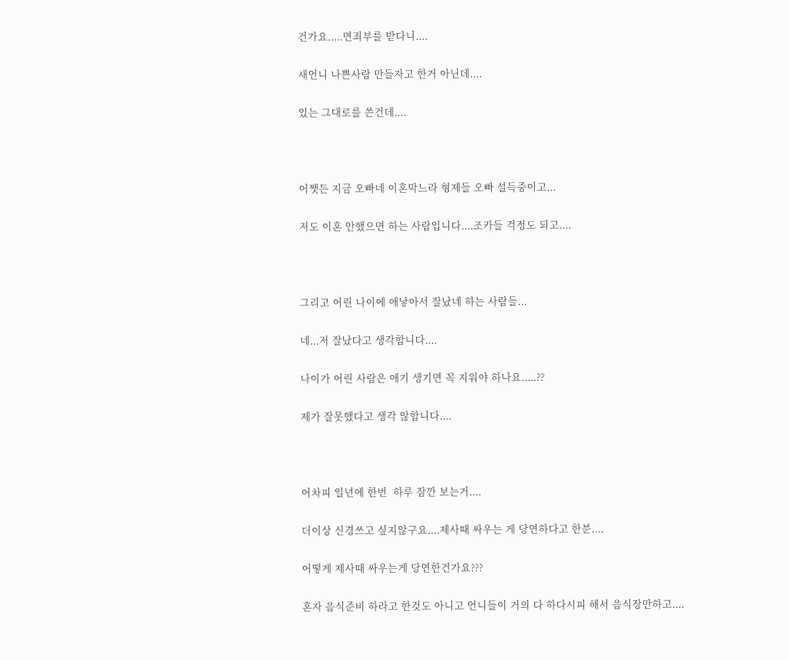건가요.....면죄부를 받다니....

새언니 나쁜사람 만들자고 한거 아닌데....

있는 그대로를 쓴건데....



어쨋든 지금 오빠네 이혼막느라 형제들 오빠 설득중이고...

저도 이혼 안했으면 하는 사람입니다....조카들 걱정도 되고....



그리고 어린 나이에 애낳아서 잘났네 하는 사람들...

네...저 잘났다고 생각합니다....

나이가 어린 사람은 애기 생기면 꼭 지워야 하나요.....??

제가 잘못했다고 생각 않합니다....



어차피 일년에 한번  하루 잠깐 보는거....

더이상 신경쓰고 싶지않구요....제사때 싸우는 게 당연하다고 한분....

어떻게 제사때 싸우는게 당연한건가요???

혼자 음식준비 하라고 한것도 아니고 언니들이 거의 다 하다시피 해서 음식장만하고....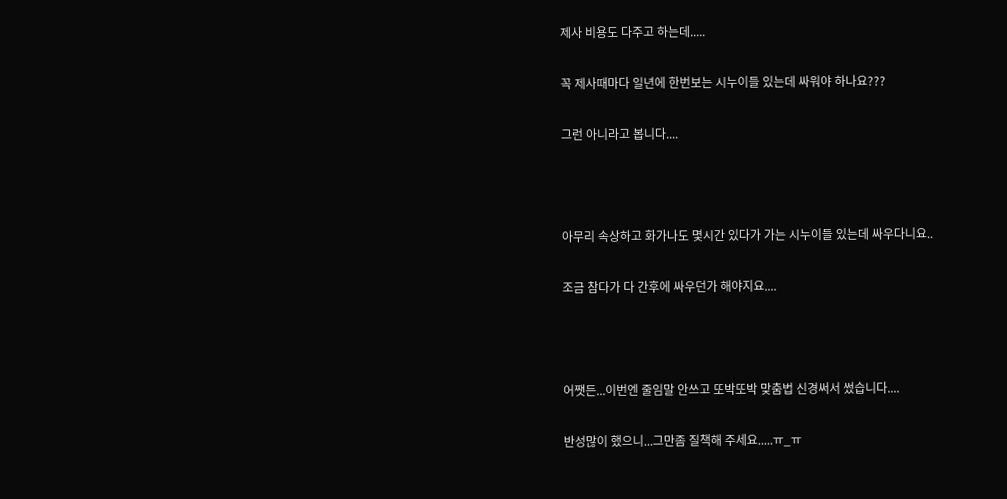제사 비용도 다주고 하는데.....

꼭 제사때마다 일년에 한번보는 시누이들 있는데 싸워야 하나요???

그런 아니라고 봅니다....



아무리 속상하고 화가나도 몇시간 있다가 가는 시누이들 있는데 싸우다니요..

조금 참다가 다 간후에 싸우던가 해야지요....



어쨋든...이번엔 줄임말 안쓰고 또박또박 맞춤법 신경써서 썼습니다....

반성많이 했으니...그만좀 질책해 주세요.....ㅠ_ㅠ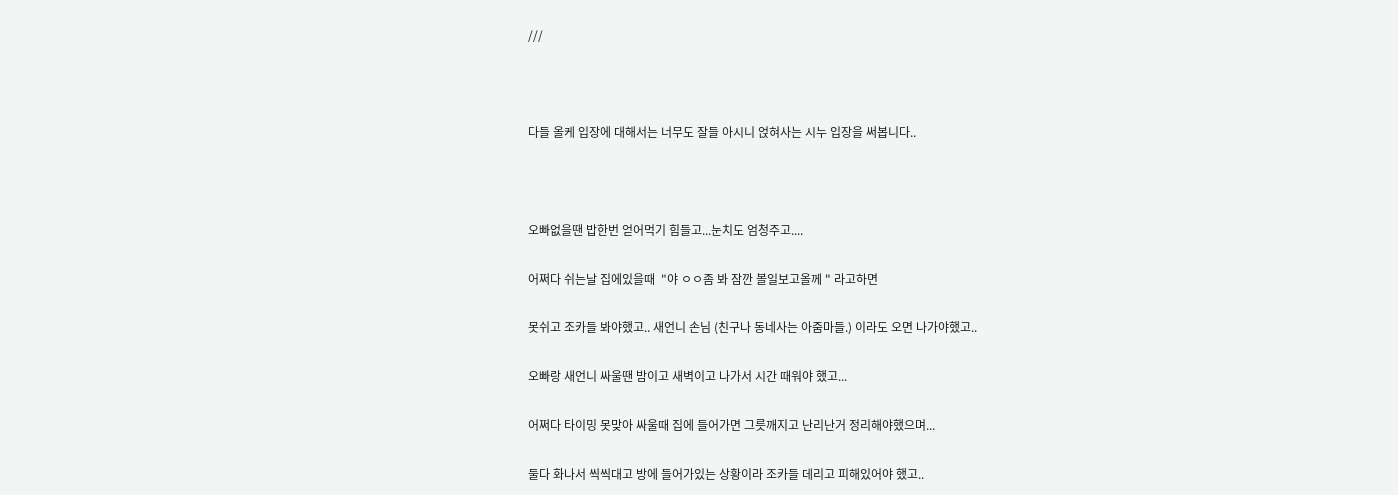///



다들 올케 입장에 대해서는 너무도 잘들 아시니 얹혀사는 시누 입장을 써봅니다..



오빠없을땐 밥한번 얻어먹기 힘들고...눈치도 엄청주고....

어쩌다 쉬는날 집에있을때  "야 ㅇㅇ좀 봐 잠깐 볼일보고올께 " 라고하면

못쉬고 조카들 봐야했고.. 새언니 손님 (친구나 동네사는 아줌마들.) 이라도 오면 나가야했고..

오빠랑 새언니 싸울땐 밤이고 새벽이고 나가서 시간 때워야 했고...

어쩌다 타이밍 못맞아 싸울때 집에 들어가면 그릇깨지고 난리난거 정리해야했으며...

둘다 화나서 씩씩대고 방에 들어가있는 상황이라 조카들 데리고 피해있어야 했고..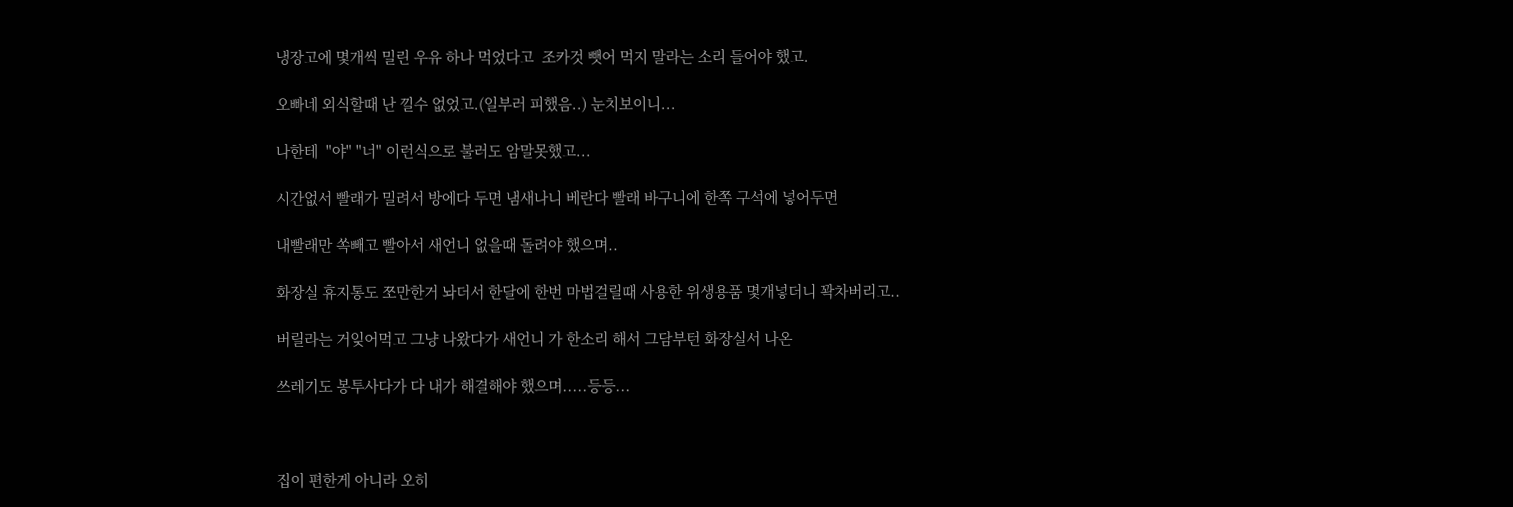냉장고에 몇개씩 밀린 우유 하나 먹었다고  조카것 뺏어 먹지 말라는 소리 들어야 했고.

오빠네 외식할때 난 낄수 없었고.(일부러 피했음..) 눈치보이니...

나한테  "야" "너" 이런식으로 불러도 암말못했고...

시간없서 빨래가 밀려서 방에다 두면 냄새나니 베란다 빨래 바구니에 한쪽 구석에 넣어두면

내빨래만 쏙빼고 빨아서 새언니 없을때 돌려야 했으며..

화장실 휴지통도 쪼만한거 놔더서 한달에 한번 마법걸릴때 사용한 위생용품 몇개넣더니 꽉차버리고..

버릴라는 거잊어먹고 그냥 나왔다가 새언니 가 한소리 해서 그담부턴 화장실서 나온

쓰레기도 봉투사다가 다 내가 해결해야 했으며.....등등...



집이 편한게 아니라 오히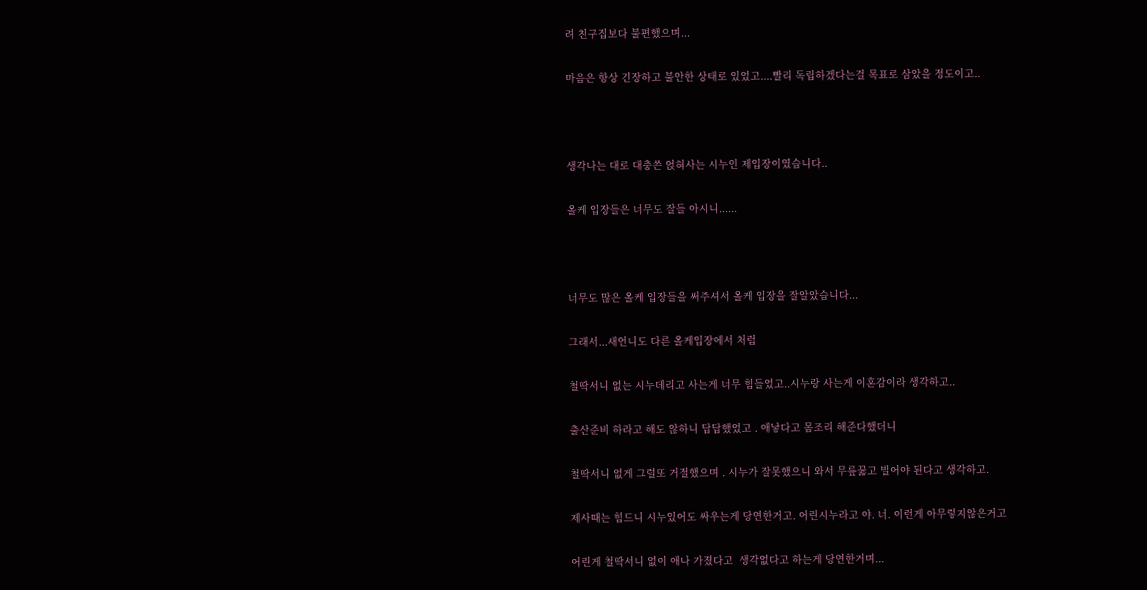려 친구집보다 불편했으며...

마음은 항상 긴장하고 불안한 상태로 있었고....빨리 독립하겠다는걸 목표로 삼았을 정도이고..



생각나는 대로 대충쓴 얹혀사는 시누인 제입장이였습니다..

올케 입장들은 너무도 잘들 아시니......



너무도 많은 올케 입장들을 써주셔서 올케 입장을 잘알았습니다...

그래서...새언니도 다른 올케입장에서 처럼

철딱서니 없는 시누데리고 사는게 너무 힘들었고..시누랑 사는게 이혼감이라 생각하고..

출산준비 하라고 해도 않하니 답답했었고 . 애낳다고 몸조리 해준다했더니

철딱서니 없게 그럴또 거절했으며 . 시누가 잘못했으니 와서 무릎꿇고 빌어야 된다고 생각하고.

제사때는 힘드니 시누있어도 싸우는게 당연한거고. 어린시누라고 야. 너. 이런게 아무렇지않은거고

어린게 철딱서니 없이 애나 가졌다고  생각없다고 하는게 당연한거며...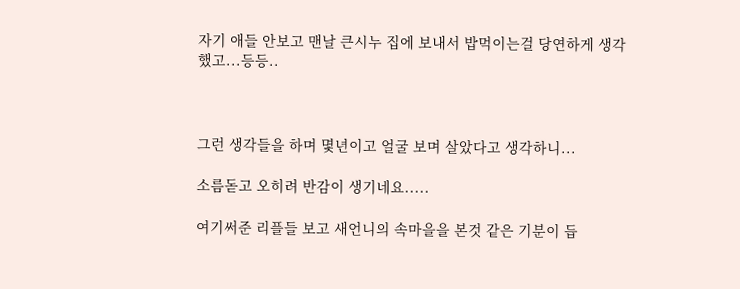자기 애들 안보고 맨날 큰시누 집에 보내서 밥먹이는걸 당연하게 생각했고...등등..



그런 생각들을 하며 몇년이고 얼굴 보며 살았다고 생각하니...

소름돋고 오히려 반감이 생기네요.....

여기써준 리플들 보고 새언니의 속마을을 본것 같은 기분이 듭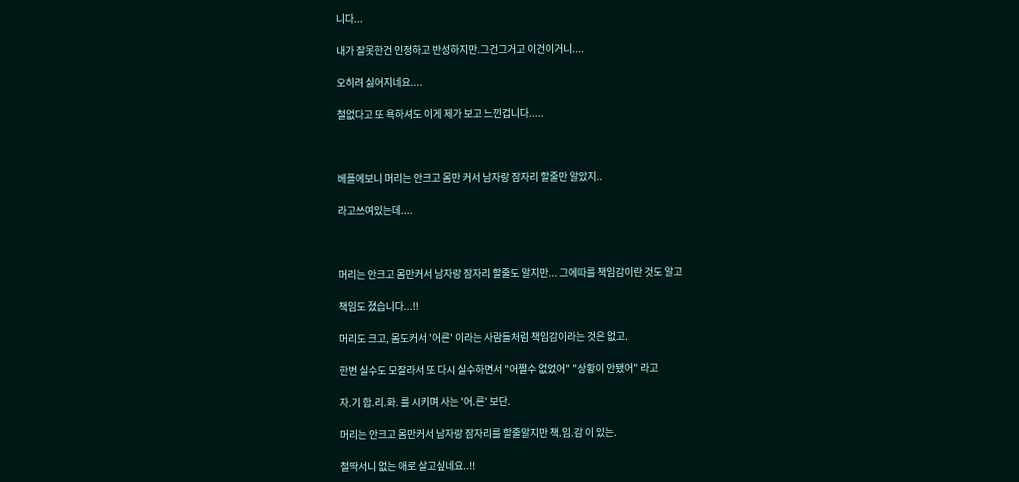니다...

내가 잘못한건 인정하고 반성하지만.그건그거고 이건이거니....

오히려 싫어지네요....

철없다고 또 욕하셔도 이게 제가 보고 느낀겁니다.....



베플에보니 머리는 안크고 몸만 커서 남자랑 잠자리 할줄만 알았지..

라고쓰여있는데....



머리는 안크고 몸만커서 남자랑 잠자리 할줄도 알지만... 그에따를 책임감이란 것도 알고

책임도 졌습니다...!!

머리도 크고, 몸도커서 '어른' 이라는 사람들처럼 책임감이라는 것은 없고.

한번 실수도 모잘라서 또 다시 실수하면서 "어쩔수 없었어" "상황이 안됐어" 라고

자.기 합.리.화. 를 시키며 사는 '어.른' 보단.

머리는 안크고 몸만커서 남자랑 잠자리를 할줄알지만 책.임.감 이 있는.

철딱서니 없는 애로 살고싶네요..!!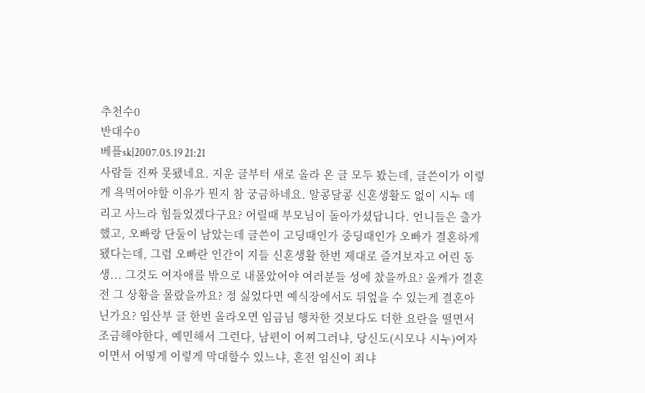추천수0
반대수0
베플sk|2007.05.19 21:21
사람들 진짜 못됐네요. 지운 글부터 새로 올라 온 글 모두 봤는데, 글쓴이가 이렇게 욕먹어야할 이유가 뭔지 참 궁금하네요. 알콩달콩 신혼생활도 없이 시누 데리고 사느라 힘들었겠다구요? 어릴때 부모님이 돌아가셨답니다. 언니들은 출가했고, 오빠랑 단둘이 남았는데 글쓴이 고딩때인가 중딩때인가 오빠가 결혼하게 됐다는데, 그럼 오빠란 인간이 지들 신혼생활 한번 제대로 즐겨보자고 어린 동생... 그것도 여자애를 밖으로 내몰았어야 여러분들 성에 찼을까요? 올케가 결혼 전 그 상황을 몰랐을까요? 정 싫었다면 예식장에서도 뒤엎을 수 있는게 결혼아닌가요? 임산부 글 한번 올라오면 임금님 행차한 것보다도 더한 요란을 떨면서 조금해야한다, 예민해서 그런다, 남편이 어찌그러냐, 당신도(시모나 시누)여자이면서 어떻게 이렇게 막대할수 있느냐, 혼전 임신이 죄냐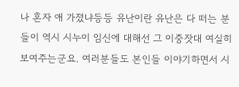나 혼자 애 가졌냐등등 유난이란 유난은 다 떠는 분들이 역시 시누이 임신에 대해선 그 이중잣대 여실히 보여주는군요. 여러분들도 본인들 이야기하면서 시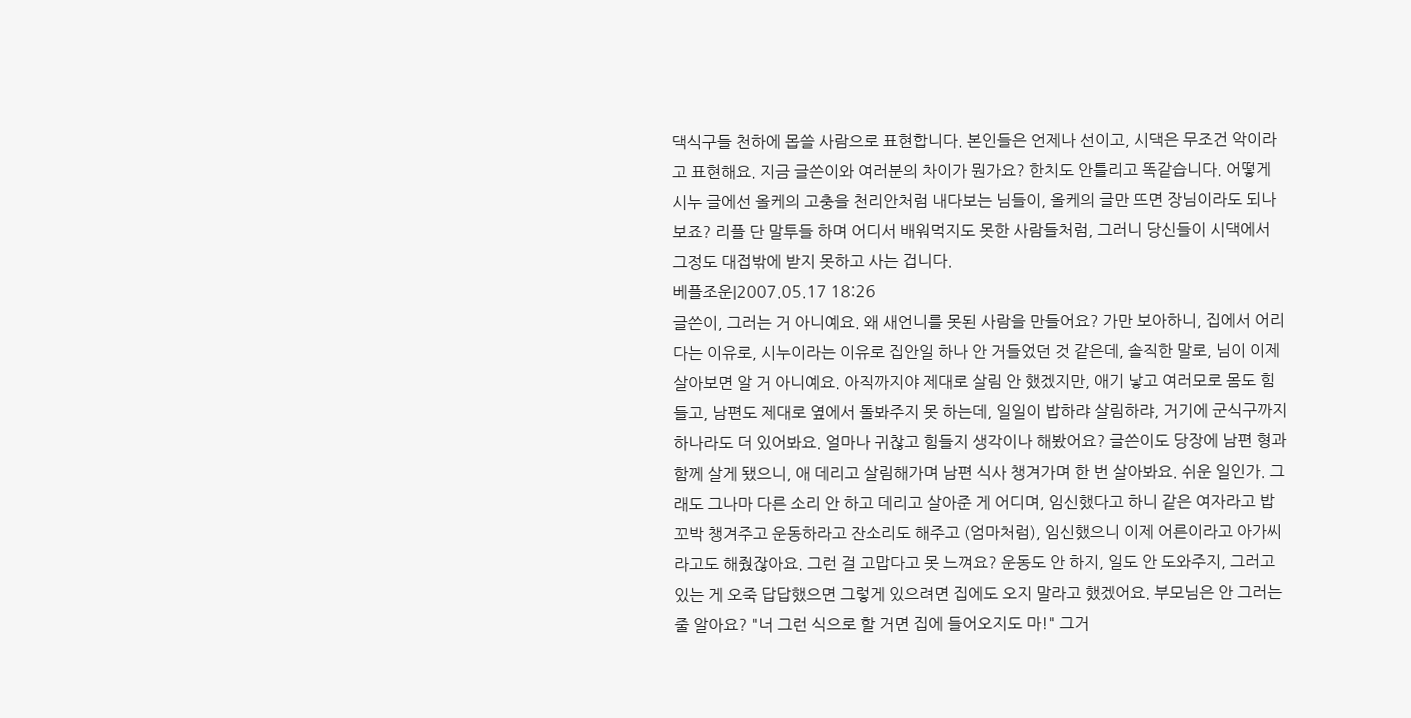댁식구들 천하에 몹쓸 사람으로 표현합니다. 본인들은 언제나 선이고, 시댁은 무조건 악이라고 표현해요. 지금 글쓴이와 여러분의 차이가 뭔가요? 한치도 안틀리고 똑같습니다. 어떻게 시누 글에선 올케의 고충을 천리안처럼 내다보는 님들이, 올케의 글만 뜨면 장님이라도 되나보죠? 리플 단 말투들 하며 어디서 배워먹지도 못한 사람들처럼, 그러니 당신들이 시댁에서 그정도 대접밖에 받지 못하고 사는 겁니다.
베플조운|2007.05.17 18:26
글쓴이, 그러는 거 아니예요. 왜 새언니를 못된 사람을 만들어요? 가만 보아하니, 집에서 어리다는 이유로, 시누이라는 이유로 집안일 하나 안 거들었던 것 같은데, 솔직한 말로, 님이 이제 살아보면 알 거 아니예요. 아직까지야 제대로 살림 안 했겠지만, 애기 낳고 여러모로 몸도 힘들고, 남편도 제대로 옆에서 돌봐주지 못 하는데, 일일이 밥하랴 살림하랴, 거기에 군식구까지 하나라도 더 있어봐요. 얼마나 귀찮고 힘들지 생각이나 해봤어요? 글쓴이도 당장에 남편 형과 함께 살게 됐으니, 애 데리고 살림해가며 남편 식사 챙겨가며 한 번 살아봐요. 쉬운 일인가. 그래도 그나마 다른 소리 안 하고 데리고 살아준 게 어디며, 임신했다고 하니 같은 여자라고 밥 꼬박 챙겨주고 운동하라고 잔소리도 해주고 (엄마처럼), 임신했으니 이제 어른이라고 아가씨라고도 해줬잖아요. 그런 걸 고맙다고 못 느껴요? 운동도 안 하지, 일도 안 도와주지, 그러고 있는 게 오죽 답답했으면 그렇게 있으려면 집에도 오지 말라고 했겠어요. 부모님은 안 그러는 줄 알아요? "너 그런 식으로 할 거면 집에 들어오지도 마!" 그거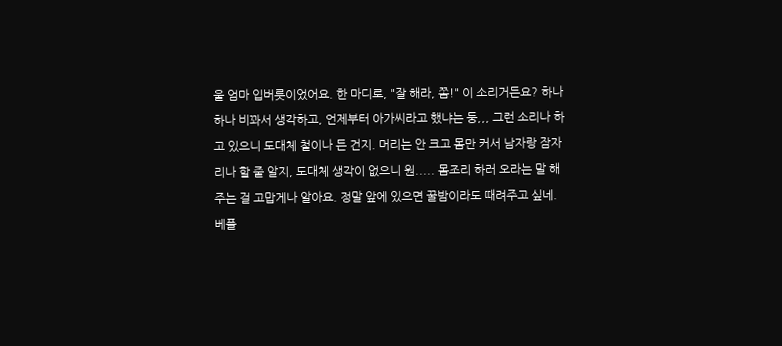울 엄마 입버릇이었어요. 한 마디로, "잘 해라, 쫌!" 이 소리거든요? 하나하나 비꽈서 생각하고, 언제부터 아가씨라고 했냐는 둥,,, 그런 소리나 하고 있으니 도대체 철이나 든 건지. 머리는 안 크고 몸만 커서 남자랑 잠자리나 할 줄 알지, 도대체 생각이 없으니 원..... 몸조리 하러 오라는 말 해주는 걸 고맙게나 알아요. 정말 앞에 있으면 꿀밤이라도 때려주고 싶네.
베플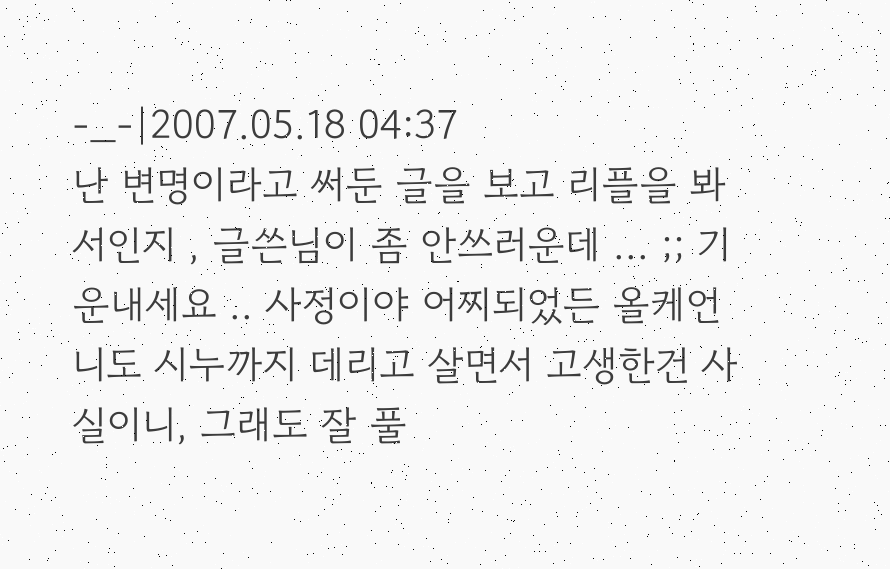-_-|2007.05.18 04:37
난 변명이라고 써둔 글을 보고 리플을 봐서인지 , 글쓴님이 좀 안쓰러운데 ... ;; 기운내세요 .. 사정이야 어찌되었든 올케언니도 시누까지 데리고 살면서 고생한건 사실이니, 그래도 잘 풀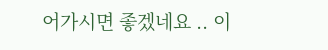어가시면 좋겠네요 .. 이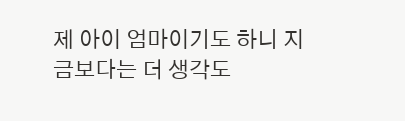제 아이 엄마이기도 하니 지금보다는 더 생각도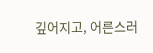깊어지고, 어른스러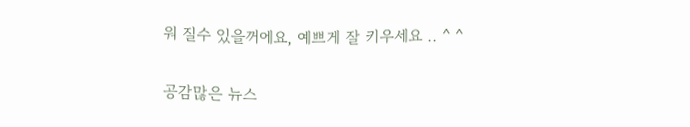워 질수 있을꺼에요, 예쁘게 잘 키우세요 .. ^ ^

공감많은 뉴스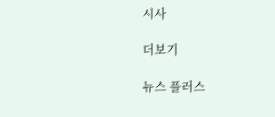시사

더보기

뉴스 플러스